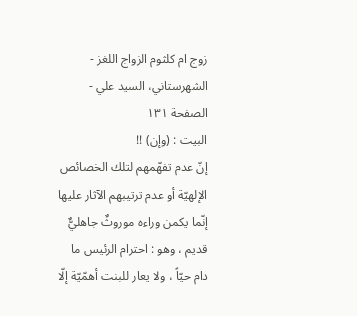زوج ام کلثوم الزواج اللغز - الشهرستاني، السيد علي - الصفحة ١٣١
البيت : (وإن) !!
إنّ عدم تفهّمهم لتلك الخصائص الإلهيّة أو عدم ترتيبهم الآثار عليها إنّما يكمن وراءه موروثٌ جاهليٌّ قديم ، وهو : احترام الرئيس ما دام حيّاً ، ولا يعار للبنت أهمّيّة إلّا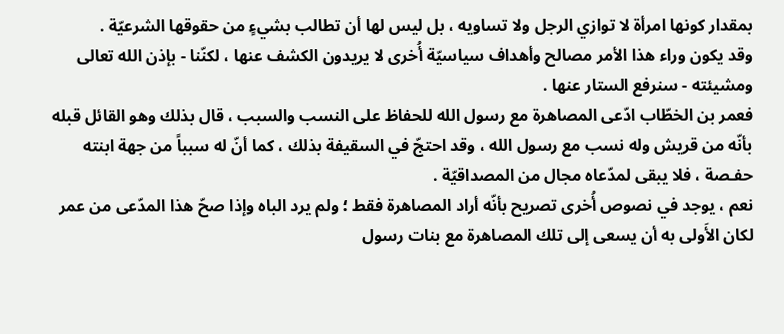بمقدار كونها امرأة لا توازي الرجل ولا تساويه ، بل ليس لها أن تطالب بشيءٍ من حقوقها الشرعيّة .
وقد يكون وراء هذا الأمر مصالح وأهداف سياسيّة أُخرى لا يريدون الكشف عنها ، لكنّنا - بإذن الله تعالى ومشيئته - سنرفع الستار عنها .
فعمر بن الخطّاب ادّعى المصاهرة مع رسول الله للحفاظ على النسب والسبب ، قال بذلك وهو القائل قبله بأنّه من قريش وله نسب مع رسول الله ، وقد احتجّ في السقيفة بذلك ، كما أنّ له سبباً من جهة ابنته حفـصة ، فلا يبقى لمدّعاه مجال من المصداقيّة .
نعم ، يوجد في نصوص أُخرى تصريح بأنّه أراد المصاهرة فقط ؛ ولم يرد الباه وإذا صحّ هذا المدّعى من عمر لكان الأَولى به أن يسعى إلى تلك المصاهرة مع بنات رسول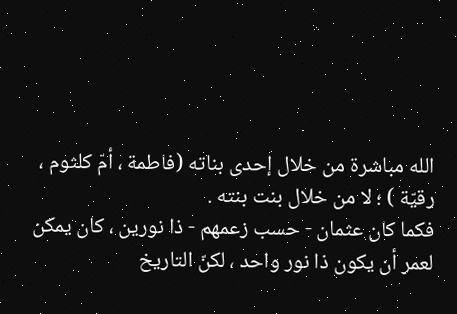الله مباشرة من خلال إحدى بناته (فاطمة ، أمّ كلثوم ، رقيّة ) ؛ لا من خلال بنت بنته .
فكما كان عثمان - حسب زعمهم - ذا نورين ، كان يمكن لعمر أن يكون ذا نور واحد ، لكنّ التاريخ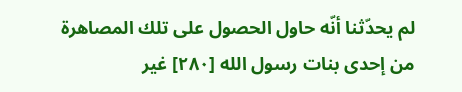لم يحدّثنا أنّه حاول الحصول على تلك المصاهرة من إحدى بنات رسول الله [٢٨٠] غير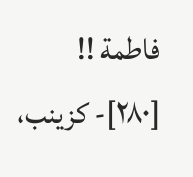فاطمة !!
[٢٨٠]- كزينب،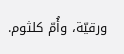ورقيّة، وأُمّ كلثوم.